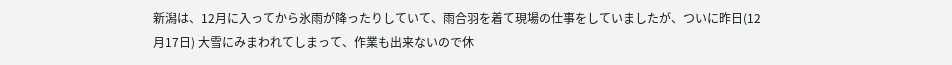新潟は、12月に入ってから氷雨が降ったりしていて、雨合羽を着て現場の仕事をしていましたが、ついに昨日(12月17日) 大雪にみまわれてしまって、作業も出来ないので休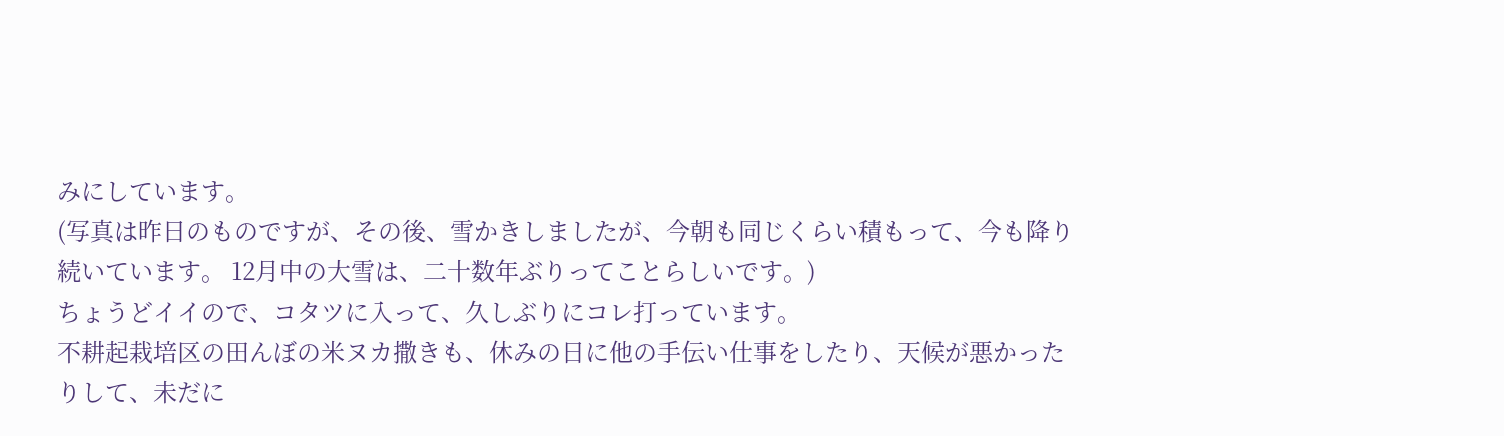みにしています。
(写真は昨日のものですが、その後、雪かきしましたが、今朝も同じくらい積もって、今も降り続いています。 12月中の大雪は、二十数年ぶりってことらしいです。)
ちょうどイイので、コタツに入って、久しぶりにコレ打っています。
不耕起栽培区の田んぼの米ヌカ撒きも、休みの日に他の手伝い仕事をしたり、天候が悪かったりして、未だに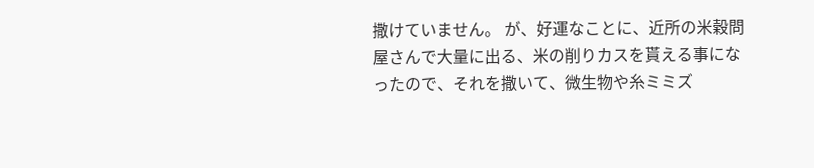撒けていません。 が、好運なことに、近所の米穀問屋さんで大量に出る、米の削りカスを貰える事になったので、それを撒いて、微生物や糸ミミズ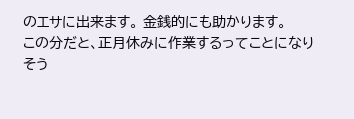のエサに出来ます。 金銭的にも助かります。
この分だと、正月休みに作業するってことになりそう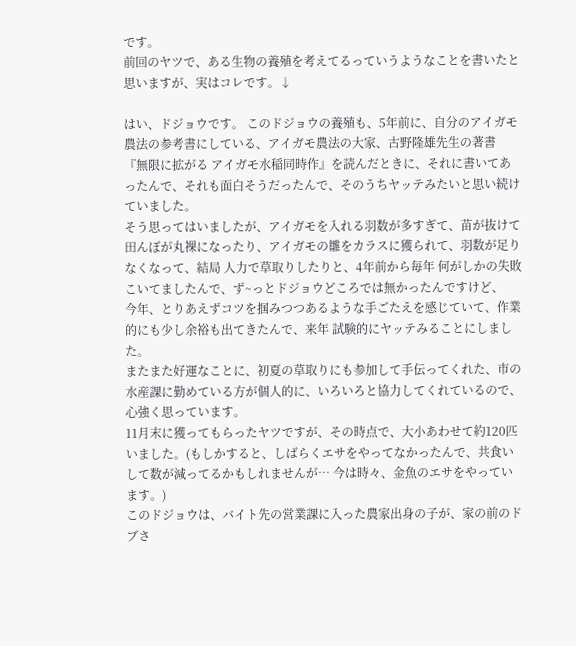です。
前回のヤツで、ある生物の養殖を考えてるっていうようなことを書いたと思いますが、実はコレです。↓

はい、ドジョウです。 このドジョウの養殖も、5年前に、自分のアイガモ農法の参考書にしている、アイガモ農法の大家、古野隆雄先生の著書 『無限に拡がる アイガモ水稲同時作』を読んだときに、それに書いてあったんで、それも面白そうだったんで、そのうちヤッテみたいと思い続けていました。
そう思ってはいましたが、アイガモを入れる羽数が多すぎて、苗が抜けて田んぼが丸裸になったり、アイガモの雛をカラスに獲られて、羽数が足りなくなって、結局 人力で草取りしたりと、4年前から毎年 何がしかの失敗こいてましたんで、ず~っとドジョウどころでは無かったんですけど、
今年、とりあえずコツを掴みつつあるような手ごたえを感じていて、作業的にも少し余裕も出てきたんで、来年 試験的にヤッテみることにしました。
またまた好運なことに、初夏の草取りにも参加して手伝ってくれた、市の水産課に勤めている方が個人的に、いろいろと協力してくれているので、心強く思っています。
11月末に獲ってもらったヤツですが、その時点で、大小あわせて約120匹いました。(もしかすると、しばらくエサをやってなかったんで、共食いして数が減ってるかもしれませんが… 今は時々、金魚のエサをやっています。)
このドジョウは、バイト先の営業課に入った農家出身の子が、家の前のドブさ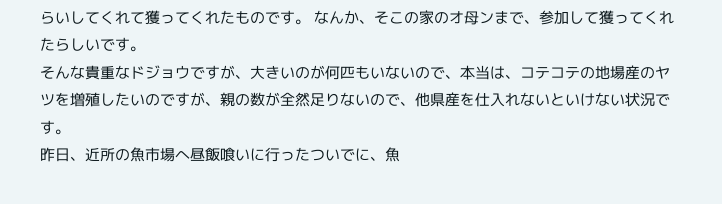らいしてくれて獲ってくれたものです。 なんか、そこの家のオ母ンまで、参加して獲ってくれたらしいです。
そんな貴重なドジョウですが、大きいのが何匹もいないので、本当は、コテコテの地場産のヤツを増殖したいのですが、親の数が全然足りないので、他県産を仕入れないといけない状況です。
昨日、近所の魚市場へ昼飯喰いに行ったついでに、魚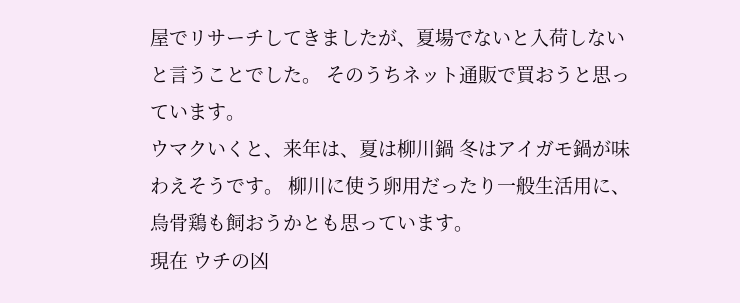屋でリサーチしてきましたが、夏場でないと入荷しないと言うことでした。 そのうちネット通販で買おうと思っています。
ウマクいくと、来年は、夏は柳川鍋 冬はアイガモ鍋が味わえそうです。 柳川に使う卵用だったり一般生活用に、烏骨鶏も飼おうかとも思っています。
現在 ウチの凶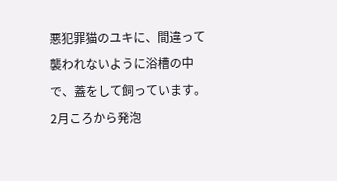悪犯罪猫のユキに、間違って襲われないように浴槽の中で、蓋をして飼っています。
2月ころから発泡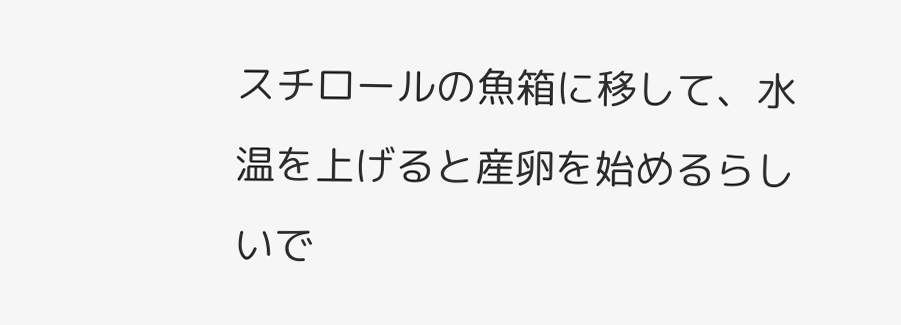スチロールの魚箱に移して、水温を上げると産卵を始めるらしいで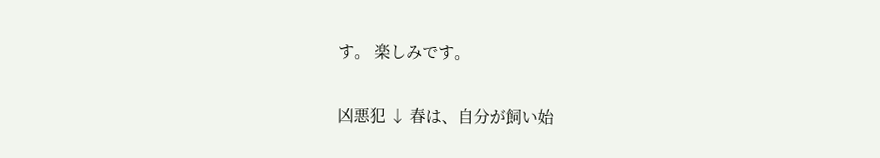す。 楽しみです。

凶悪犯 ↓ 春は、自分が飼い始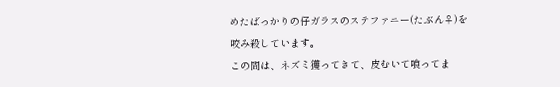めたばっかりの仔ガラスのステファニー(たぶん♀)を咬み殺しています。
この間は、ネズミ獲ってきて、皮むいて喰ってま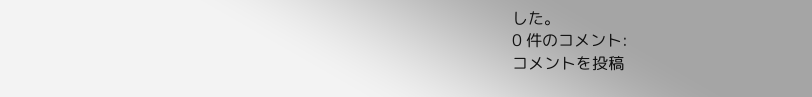した。
0 件のコメント:
コメントを投稿